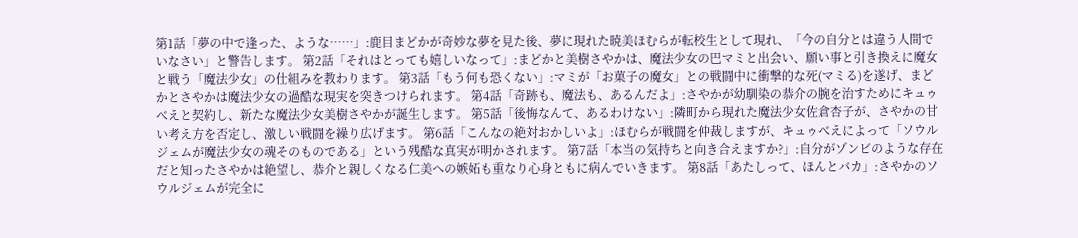第1話「夢の中で逢った、ような……」:鹿目まどかが奇妙な夢を見た後、夢に現れた暁美ほむらが転校生として現れ、「今の自分とは違う人間でいなさい」と警告します。 第2話「それはとっても嬉しいなって」:まどかと美樹さやかは、魔法少女の巴マミと出会い、願い事と引き換えに魔女と戦う「魔法少女」の仕組みを教わります。 第3話「もう何も恐くない」:マミが「お菓子の魔女」との戦闘中に衝撃的な死(マミる)を遂げ、まどかとさやかは魔法少女の過酷な現実を突きつけられます。 第4話「奇跡も、魔法も、あるんだよ」:さやかが幼馴染の恭介の腕を治すためにキュゥべえと契約し、新たな魔法少女美樹さやかが誕生します。 第5話「後悔なんて、あるわけない」:隣町から現れた魔法少女佐倉杏子が、さやかの甘い考え方を否定し、激しい戦闘を繰り広げます。 第6話「こんなの絶対おかしいよ」:ほむらが戦闘を仲裁しますが、キュゥべえによって「ソウルジェムが魔法少女の魂そのものである」という残酷な真実が明かされます。 第7話「本当の気持ちと向き合えますか?」:自分がゾンビのような存在だと知ったさやかは絶望し、恭介と親しくなる仁美への嫉妬も重なり心身ともに病んでいきます。 第8話「あたしって、ほんとバカ」:さやかのソウルジェムが完全に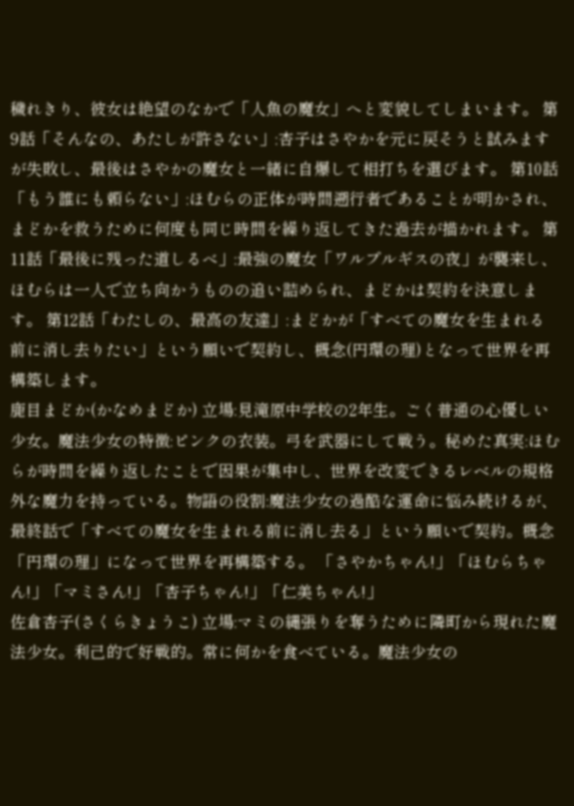穢れきり、彼女は絶望のなかで「人魚の魔女」へと変貌してしまいます。 第9話「そんなの、あたしが許さない」:杏子はさやかを元に戻そうと試みますが失敗し、最後はさやかの魔女と一緒に自爆して相打ちを選びます。 第10話「もう誰にも頼らない」:ほむらの正体が時間遡行者であることが明かされ、まどかを救うために何度も同じ時間を繰り返してきた過去が描かれます。 第11話「最後に残った道しるべ」:最強の魔女「ワルプルギスの夜」が襲来し、ほむらは一人で立ち向かうものの追い詰められ、まどかは契約を決意します。 第12話「わたしの、最高の友達」:まどかが「すべての魔女を生まれる前に消し去りたい」という願いで契約し、概念(円環の理)となって世界を再構築します。
鹿目まどか(かなめまどか) 立場:見滝原中学校の2年生。ごく普通の心優しい少女。魔法少女の特徴:ピンクの衣装。弓を武器にして戦う。秘めた真実:ほむらが時間を繰り返したことで因果が集中し、世界を改変できるレベルの規格外な魔力を持っている。物語の役割:魔法少女の過酷な運命に悩み続けるが、最終話で「すべての魔女を生まれる前に消し去る」という願いで契約。概念「円環の理」になって世界を再構築する。 「さやかちゃん!」「ほむらちゃん!」「マミさん!」「杏子ちゃん!」「仁美ちゃん!」
佐倉杏子(さくらきょうこ) 立場:マミの縄張りを奪うために隣町から現れた魔法少女。利己的で好戦的。常に何かを食べている。魔法少女の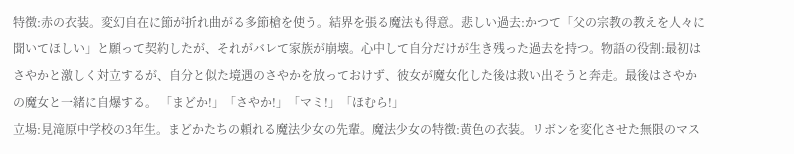特徴:赤の衣装。変幻自在に節が折れ曲がる多節槍を使う。結界を張る魔法も得意。悲しい過去:かつて「父の宗教の教えを人々に聞いてほしい」と願って契約したが、それがバレて家族が崩壊。心中して自分だけが生き残った過去を持つ。物語の役割:最初はさやかと激しく対立するが、自分と似た境遇のさやかを放っておけず、彼女が魔女化した後は救い出そうと奔走。最後はさやかの魔女と一緒に自爆する。 「まどか!」「さやか!」「マミ!」「ほむら!」
立場:見滝原中学校の3年生。まどかたちの頼れる魔法少女の先輩。魔法少女の特徴:黄色の衣装。リボンを変化させた無限のマス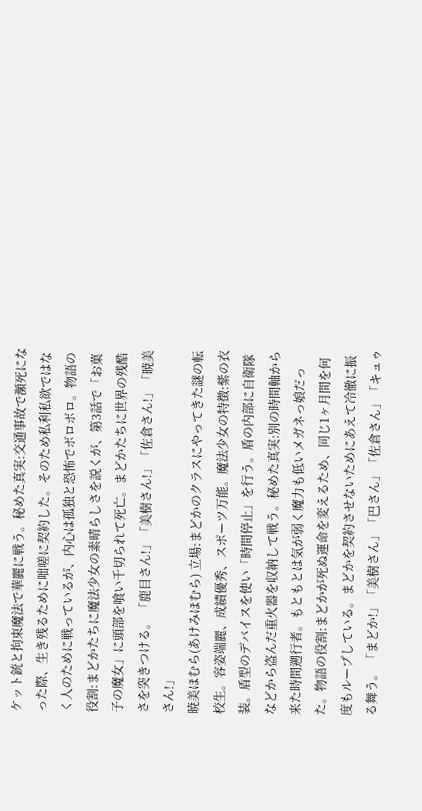ケット銃と拘束魔法で華麗に戦う。秘めた真実:交通事故で瀕死になった際、生き残るために咄嗟に契約した。そのため私利私欲ではなく人のために戦っているが、内心は孤独と恐怖でボロボロ。物語の役割:まどかたちに魔法少女の素晴らしさを説くが、第3話で「お菓子の魔女」に頭部を喰い千切られて死亡。まどかたちに世界の残酷さを突きつける。 「鹿目さん!」「美樹さん!」「佐倉さん!」「暁美さん!」
暁美ほむら(あけみほむら) 立場:まどかのクラスにやってきた謎の転校生。容姿端麗、成績優秀、スポーツ万能。魔法少女の特徴:紫の衣装。盾型のデバイスを使い「時間停止」を行う。盾の内部に自衛隊などから盗んだ重火器を収納して戦う。秘めた真実:別の時間軸から来た時間遡行者。もともとは気が弱く魔力も低いメガネっ娘だった。物語の役割:まどかが死ぬ運命を変えるため、同じ1ヶ月間を何度もループしている。まどかを契約させないためにあえて冷徹に振る舞う。 「まどか!」「美樹さん」「巴さん」「佐倉さん」「キュゥ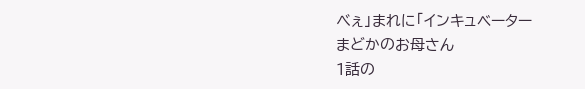べぇ」まれに「インキュベーター
まどかのお母さん
1話の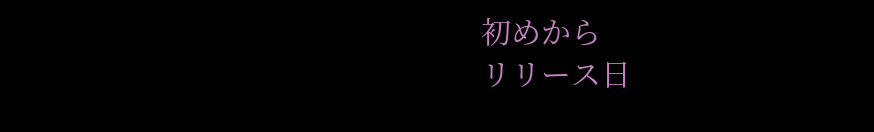初めから
リリース日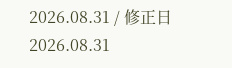2026.08.31 / 修正日 2026.08.31